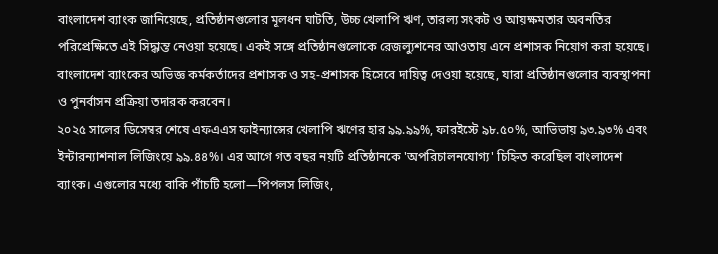বাংলাদেশ ব্যাংক জানিয়েছে, প্রতিষ্ঠানগুলোর মূলধন ঘাটতি, উচ্চ খেলাপি ঋণ, তারল্য সংকট ও আয়ক্ষমতার অবনতির পরিপ্রেক্ষিতে এই সিদ্ধান্ত নেওয়া হয়েছে। একই সঙ্গে প্রতিষ্ঠানগুলোকে রেজল্যুশনের আওতায় এনে প্রশাসক নিয়োগ করা হয়েছে। বাংলাদেশ ব্যাংকের অভিজ্ঞ কর্মকর্তাদের প্রশাসক ও সহ-প্রশাসক হিসেবে দায়িত্ব দেওয়া হয়েছে, যারা প্রতিষ্ঠানগুলোর ব্যবস্থাপনা ও পুনর্বাসন প্রক্রিয়া তদারক করবেন।
২০২৫ সালের ডিসেম্বর শেষে এফএএস ফাইন্যান্সের খেলাপি ঋণের হার ৯৯.৯৯%, ফারইস্টে ৯৮.৫০%, আভিভায় ৯৩.৯৩% এবং ইন্টারন্যাশনাল লিজিংয়ে ৯৯.৪৪%। এর আগে গত বছর নয়টি প্রতিষ্ঠানকে 'অপরিচালনযোগ্য' চিহ্নিত করেছিল বাংলাদেশ ব্যাংক। এগুলোর মধ্যে বাকি পাঁচটি হলো—পিপলস লিজিং,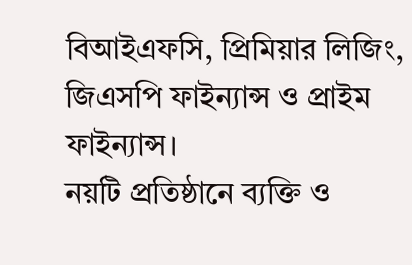বিআইএফসি, প্রিমিয়ার লিজিং, জিএসপি ফাইন্যান্স ও প্রাইম ফাইন্যান্স।
নয়টি প্রতিষ্ঠানে ব্যক্তি ও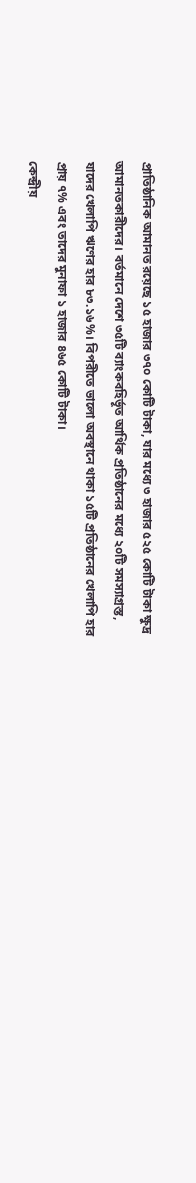প্রাতিষ্ঠানিক আমানত রয়েছে ১৫ হাজার ৩৭০ কোটি টাকা, যার মধ্যে ৩ হাজার ৫২৫ কোটি টাকা ক্ষুদ্র আমানতকারীদের। বর্তমানে দেশে ৩৫টি ব্যাংকবহির্ভূত আর্থিক প্রতিষ্ঠানের মধ্যে ২০টি সমস্যাগ্রস্ত, যাদের খেলাপি ঋণের হার ৮৩.১৬%। বিপরীতে ভালো অবস্থানে থাকা ১৫টি প্রতিষ্ঠানের খেলাপি হার প্রায় ৭% এবং তাদের মুনাফা ১ হাজার ৪৬৫ কোটি টাকা।
কেন্দ্রীয়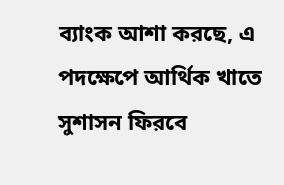ব্যাংক আশা করছে, এ পদক্ষেপে আর্থিক খাতে সুশাসন ফিরবে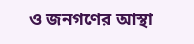ও জনগণের আস্থা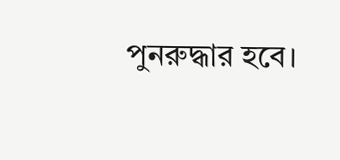পুনরুদ্ধার হবে।